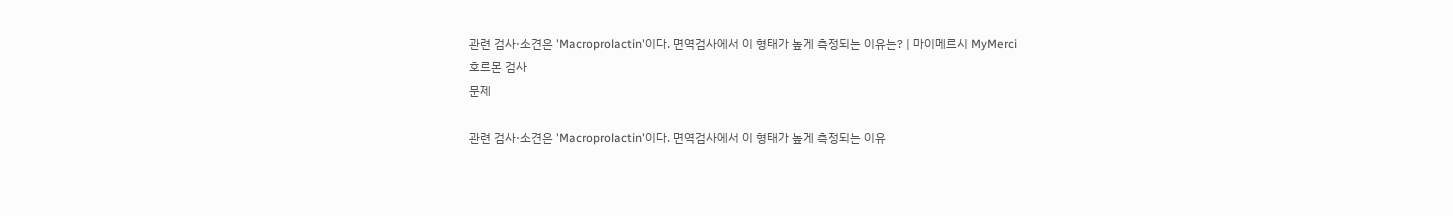관련 검사·소견은 'Macroprolactin'이다. 면역검사에서 이 형태가 높게 측정되는 이유는? | 마이메르시 MyMerci
호르몬 검사
문제

관련 검사·소견은 'Macroprolactin'이다. 면역검사에서 이 형태가 높게 측정되는 이유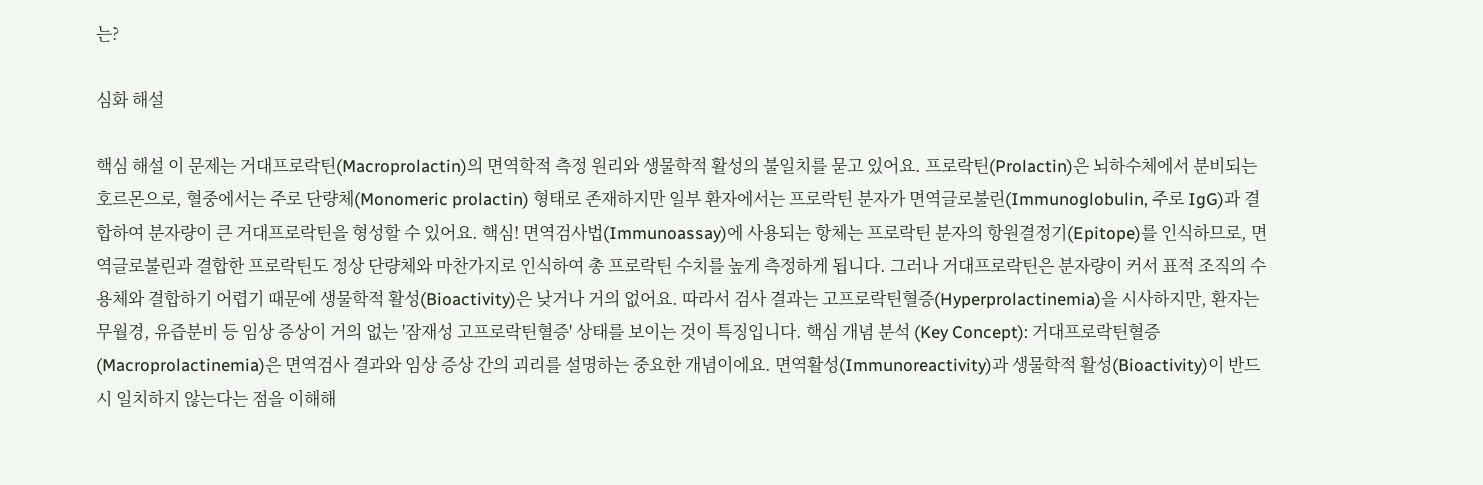는?

심화 해설

핵심 해설 이 문제는 거대프로락틴(Macroprolactin)의 면역학적 측정 원리와 생물학적 활성의 불일치를 묻고 있어요. 프로락틴(Prolactin)은 뇌하수체에서 분비되는 호르몬으로, 혈중에서는 주로 단량체(Monomeric prolactin) 형태로 존재하지만 일부 환자에서는 프로락틴 분자가 면역글로불린(Immunoglobulin, 주로 IgG)과 결합하여 분자량이 큰 거대프로락틴을 형성할 수 있어요. 핵심! 면역검사법(Immunoassay)에 사용되는 항체는 프로락틴 분자의 항원결정기(Epitope)를 인식하므로, 면역글로불린과 결합한 프로락틴도 정상 단량체와 마찬가지로 인식하여 총 프로락틴 수치를 높게 측정하게 됩니다. 그러나 거대프로락틴은 분자량이 커서 표적 조직의 수용체와 결합하기 어렵기 때문에 생물학적 활성(Bioactivity)은 낮거나 거의 없어요. 따라서 검사 결과는 고프로락틴혈증(Hyperprolactinemia)을 시사하지만, 환자는 무월경, 유즙분비 등 임상 증상이 거의 없는 '잠재성 고프로락틴혈증' 상태를 보이는 것이 특징입니다. 핵심 개념 분석 (Key Concept): 거대프로락틴혈증(Macroprolactinemia)은 면역검사 결과와 임상 증상 간의 괴리를 설명하는 중요한 개념이에요. 면역활성(Immunoreactivity)과 생물학적 활성(Bioactivity)이 반드시 일치하지 않는다는 점을 이해해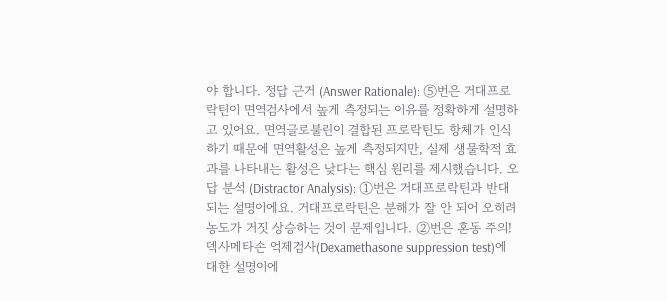야 합니다. 정답 근거 (Answer Rationale): ⑤번은 거대프로락틴이 면역검사에서 높게 측정되는 이유를 정확하게 설명하고 있어요. 면역글로불린이 결합된 프로락틴도 항체가 인식하기 때문에 면역활성은 높게 측정되지만, 실제 생물학적 효과를 나타내는 활성은 낮다는 핵심 원리를 제시했습니다. 오답 분석 (Distractor Analysis): ①번은 거대프로락틴과 반대되는 설명이에요. 거대프로락틴은 분해가 잘 안 되어 오히려 농도가 거짓 상승하는 것이 문제입니다. ②번은 혼동 주의! 덱사메타손 억제검사(Dexamethasone suppression test)에 대한 설명이에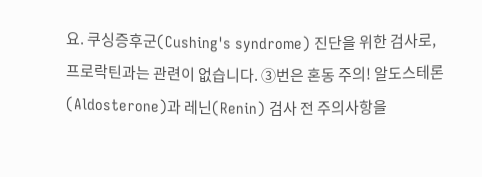요. 쿠싱증후군(Cushing's syndrome) 진단을 위한 검사로, 프로락틴과는 관련이 없습니다. ③번은 혼동 주의! 알도스테론(Aldosterone)과 레닌(Renin) 검사 전 주의사항을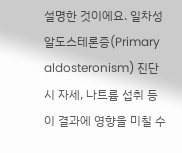설명한 것이에요. 일차성 알도스테론증(Primary aldosteronism) 진단 시 자세, 나트륨 섭취 등이 결과에 영향을 미칠 수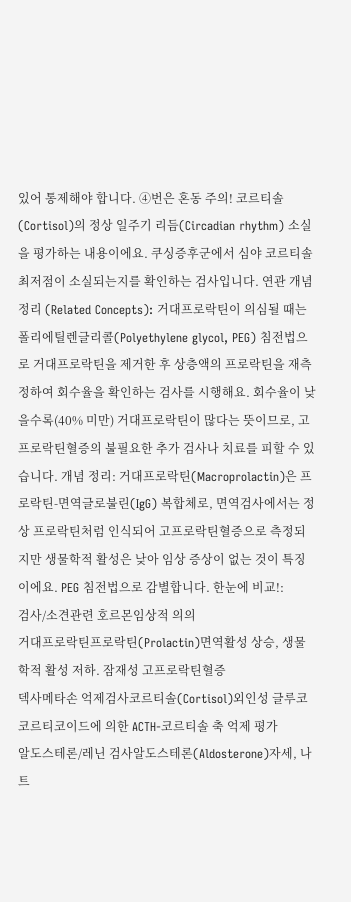있어 통제해야 합니다. ④번은 혼동 주의! 코르티솔(Cortisol)의 정상 일주기 리듬(Circadian rhythm) 소실을 평가하는 내용이에요. 쿠싱증후군에서 심야 코르티솔 최저점이 소실되는지를 확인하는 검사입니다. 연관 개념 정리 (Related Concepts): 거대프로락틴이 의심될 때는 폴리에틸렌글리콜(Polyethylene glycol, PEG) 침전법으로 거대프로락틴을 제거한 후 상층액의 프로락틴을 재측정하여 회수율을 확인하는 검사를 시행해요. 회수율이 낮을수록(40% 미만) 거대프로락틴이 많다는 뜻이므로, 고프로락틴혈증의 불필요한 추가 검사나 치료를 피할 수 있습니다. 개념 정리: 거대프로락틴(Macroprolactin)은 프로락틴-면역글로불린(IgG) 복합체로, 면역검사에서는 정상 프로락틴처럼 인식되어 고프로락틴혈증으로 측정되지만 생물학적 활성은 낮아 임상 증상이 없는 것이 특징이에요. PEG 침전법으로 감별합니다. 한눈에 비교!:
검사/소견관련 호르몬임상적 의의
거대프로락틴프로락틴(Prolactin)면역활성 상승, 생물학적 활성 저하. 잠재성 고프로락틴혈증
덱사메타손 억제검사코르티솔(Cortisol)외인성 글루코코르티코이드에 의한 ACTH-코르티솔 축 억제 평가
알도스테론/레닌 검사알도스테론(Aldosterone)자세, 나트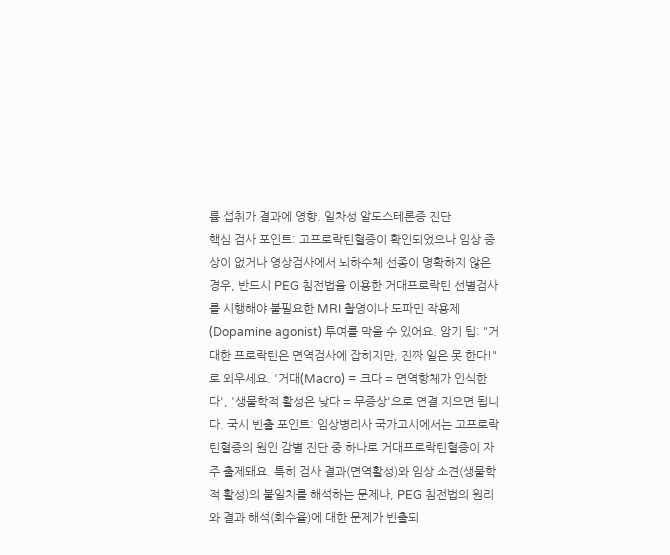륨 섭취가 결과에 영향. 일차성 알도스테론증 진단
핵심 검사 포인트: 고프로락틴혈증이 확인되었으나 임상 증상이 없거나 영상검사에서 뇌하수체 선종이 명확하지 않은 경우, 반드시 PEG 침전법을 이용한 거대프로락틴 선별검사를 시행해야 불필요한 MRI 촬영이나 도파민 작용제(Dopamine agonist) 투여를 막을 수 있어요. 암기 팁: "거대한 프로락틴은 면역검사에 잡히지만, 진짜 일은 못 한다!"로 외우세요. '거대(Macro) = 크다 = 면역항체가 인식한다', '생물학적 활성은 낮다 = 무증상'으로 연결 지으면 됩니다. 국시 빈출 포인트: 임상병리사 국가고시에서는 고프로락틴혈증의 원인 감별 진단 중 하나로 거대프로락틴혈증이 자주 출제돼요. 특히 검사 결과(면역활성)와 임상 소견(생물학적 활성)의 불일치를 해석하는 문제나, PEG 침전법의 원리와 결과 해석(회수율)에 대한 문제가 빈출되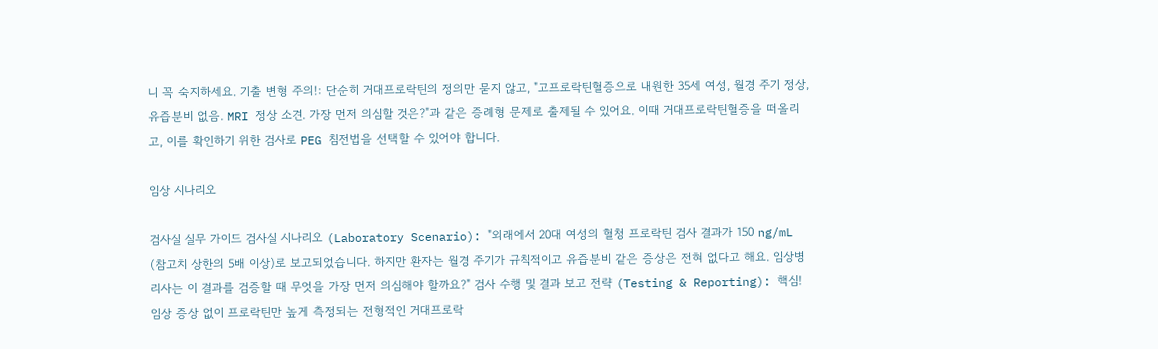니 꼭 숙지하세요. 기출 변형 주의!: 단순히 거대프로락틴의 정의만 묻지 않고, "고프로락틴혈증으로 내원한 35세 여성, 월경 주기 정상, 유즙분비 없음. MRI 정상 소견. 가장 먼저 의심할 것은?"과 같은 증례형 문제로 출제될 수 있어요. 이때 거대프로락틴혈증을 떠올리고, 이를 확인하기 위한 검사로 PEG 침전법을 선택할 수 있어야 합니다.

임상 시나리오

검사실 실무 가이드 검사실 시나리오 (Laboratory Scenario): "외래에서 20대 여성의 혈청 프로락틴 검사 결과가 150 ng/mL (참고치 상한의 5배 이상)로 보고되었습니다. 하지만 환자는 월경 주기가 규칙적이고 유즙분비 같은 증상은 전혀 없다고 해요. 임상병리사는 이 결과를 검증할 때 무엇을 가장 먼저 의심해야 할까요?" 검사 수행 및 결과 보고 전략 (Testing & Reporting): 핵심! 임상 증상 없이 프로락틴만 높게 측정되는 전형적인 거대프로락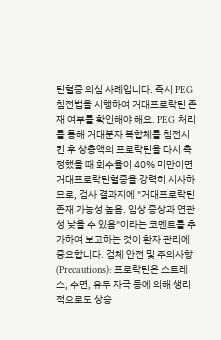틴혈증 의심 사례입니다. 즉시 PEG 침전법을 시행하여 거대프로락틴 존재 여부를 확인해야 해요. PEG 처리를 통해 거대분자 복합체를 침전시킨 후 상층액의 프로락틴을 다시 측정했을 때 회수율이 40% 미만이면 거대프로락틴혈증을 강력히 시사하므로, 검사 결과지에 "거대프로락틴 존재 가능성 높음. 임상 증상과 연관성 낮을 수 있음"이라는 코멘트를 추가하여 보고하는 것이 환자 관리에 중요합니다. 검체 안전 및 주의사항 (Precautions): 프로락틴은 스트레스, 수면, 유두 자극 등에 의해 생리적으로도 상승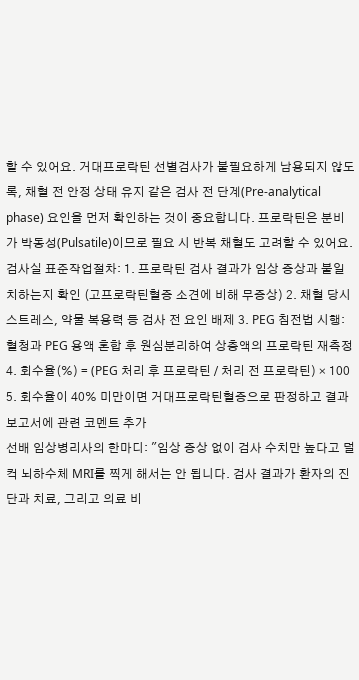할 수 있어요. 거대프로락틴 선별검사가 불필요하게 남용되지 않도록, 채혈 전 안정 상태 유지 같은 검사 전 단계(Pre-analytical phase) 요인을 먼저 확인하는 것이 중요합니다. 프로락틴은 분비가 박동성(Pulsatile)이므로 필요 시 반복 채혈도 고려할 수 있어요.
검사실 표준작업절차: 1. 프로락틴 검사 결과가 임상 증상과 불일치하는지 확인 (고프로락틴혈증 소견에 비해 무증상) 2. 채혈 당시 스트레스, 약물 복용력 등 검사 전 요인 배제 3. PEG 침전법 시행: 혈청과 PEG 용액 혼합 후 원심분리하여 상층액의 프로락틴 재측정 4. 회수율(%) = (PEG 처리 후 프로락틴 / 처리 전 프로락틴) × 100 5. 회수율이 40% 미만이면 거대프로락틴혈증으로 판정하고 결과 보고서에 관련 코멘트 추가
선배 임상병리사의 한마디: "임상 증상 없이 검사 수치만 높다고 덜컥 뇌하수체 MRI를 찍게 해서는 안 됩니다. 검사 결과가 환자의 진단과 치료, 그리고 의료 비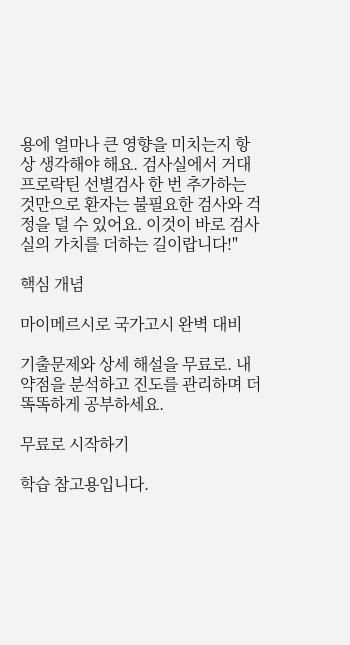용에 얼마나 큰 영향을 미치는지 항상 생각해야 해요. 검사실에서 거대프로락틴 선별검사 한 번 추가하는 것만으로 환자는 불필요한 검사와 걱정을 덜 수 있어요. 이것이 바로 검사실의 가치를 더하는 길이랍니다!"

핵심 개념

마이메르시로 국가고시 완벽 대비

기출문제와 상세 해설을 무료로. 내 약점을 분석하고 진도를 관리하며 더 똑똑하게 공부하세요.

무료로 시작하기

학습 참고용입니다.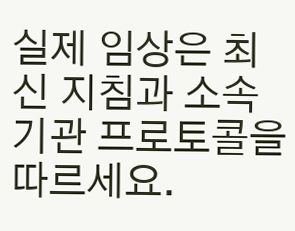실제 임상은 최신 지침과 소속 기관 프로토콜을 따르세요.